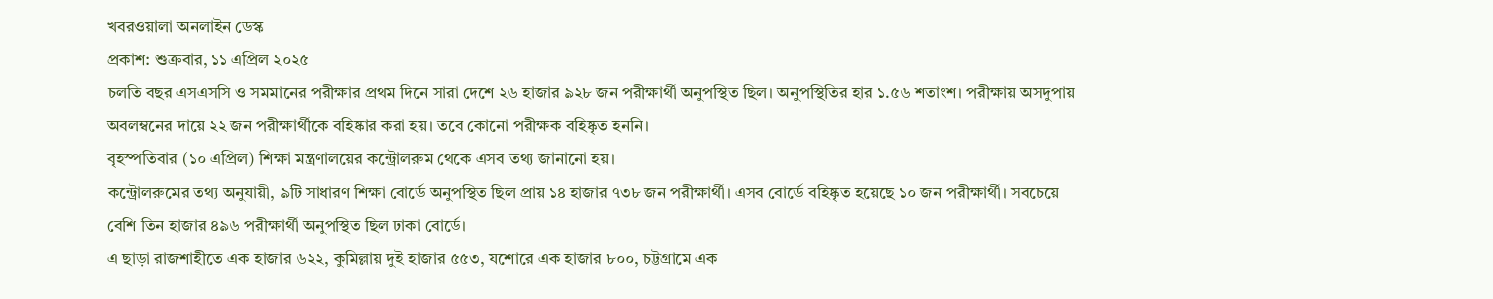খবরওয়ালা অনলাইন ডেস্ক
প্রকাশ: শুক্রবার, ১১ এপ্রিল ২০২৫
চলতি বছর এসএসসি ও সমমানের পরীক্ষার প্রথম দিনে সারা দেশে ২৬ হাজার ৯২৮ জন পরীক্ষার্থী অনুপস্থিত ছিল। অনুপস্থিতির হার ১.৫৬ শতাংশ। পরীক্ষায় অসদুপায় অবলম্বনের দায়ে ২২ জন পরীক্ষার্থীকে বহিষ্কার করা হয়। তবে কোনো পরীক্ষক বহিষ্কৃত হননি।
বৃহস্পতিবার (১০ এপ্রিল) শিক্ষা মন্ত্রণালয়ের কন্ট্রোলরুম থেকে এসব তথ্য জানানো হয়।
কন্ট্রোলরুমের তথ্য অনুযায়ী, ৯টি সাধারণ শিক্ষা বোর্ডে অনুপস্থিত ছিল প্রায় ১৪ হাজার ৭৩৮ জন পরীক্ষার্থী। এসব বোর্ডে বহিষ্কৃত হয়েছে ১০ জন পরীক্ষার্থী। সবচেয়ে বেশি তিন হাজার ৪৯৬ পরীক্ষার্থী অনুপস্থিত ছিল ঢাকা বোর্ডে।
এ ছাড়া রাজশাহীতে এক হাজার ৬২২, কুমিল্লায় দুই হাজার ৫৫৩, যশোরে এক হাজার ৮০০, চট্টগ্রামে এক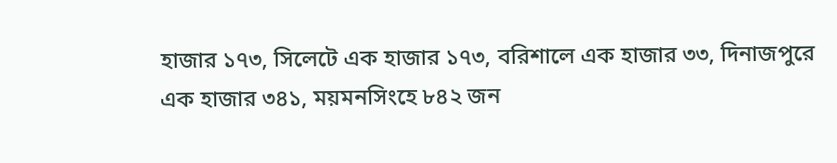হাজার ১৭৩, সিলেটে এক হাজার ১৭৩, বরিশালে এক হাজার ৩৩, দিনাজপুরে এক হাজার ৩৪১, ময়মনসিংহে ৮৪২ জন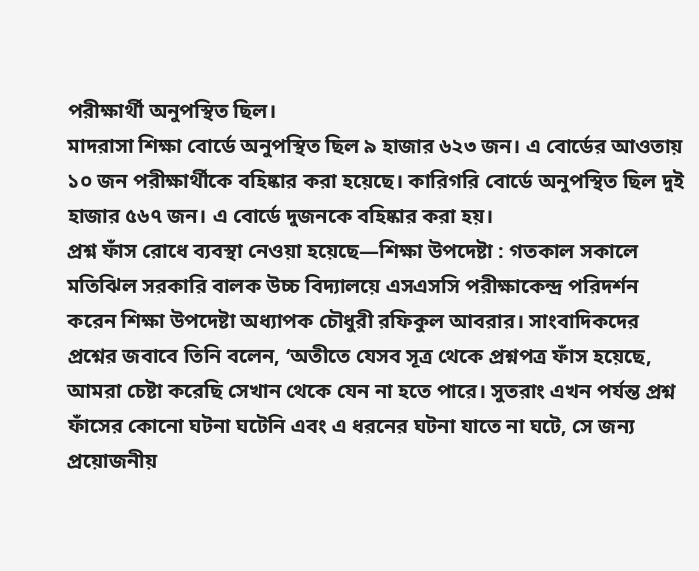পরীক্ষার্থী অনুপস্থিত ছিল।
মাদরাসা শিক্ষা বোর্ডে অনুপস্থিত ছিল ৯ হাজার ৬২৩ জন। এ বোর্ডের আওতায় ১০ জন পরীক্ষার্থীকে বহিষ্কার করা হয়েছে। কারিগরি বোর্ডে অনুপস্থিত ছিল দুই হাজার ৫৬৭ জন। এ বোর্ডে দুজনকে বহিষ্কার করা হয়।
প্রশ্ন ফাঁস রোধে ব্যবস্থা নেওয়া হয়েছে—শিক্ষা উপদেষ্টা : গতকাল সকালে মতিঝিল সরকারি বালক উচ্চ বিদ্যালয়ে এসএসসি পরীক্ষাকেন্দ্র পরিদর্শন করেন শিক্ষা উপদেষ্টা অধ্যাপক চৌধুরী রফিকুল আবরার। সাংবাদিকদের প্রশ্নের জবাবে তিনি বলেন, ‘অতীতে যেসব সূত্র থেকে প্রশ্নপত্র ফাঁস হয়েছে, আমরা চেষ্টা করেছি সেখান থেকে যেন না হতে পারে। সুতরাং এখন পর্যন্ত প্রশ্ন ফাঁসের কোনো ঘটনা ঘটেনি এবং এ ধরনের ঘটনা যাতে না ঘটে, সে জন্য প্রয়োজনীয়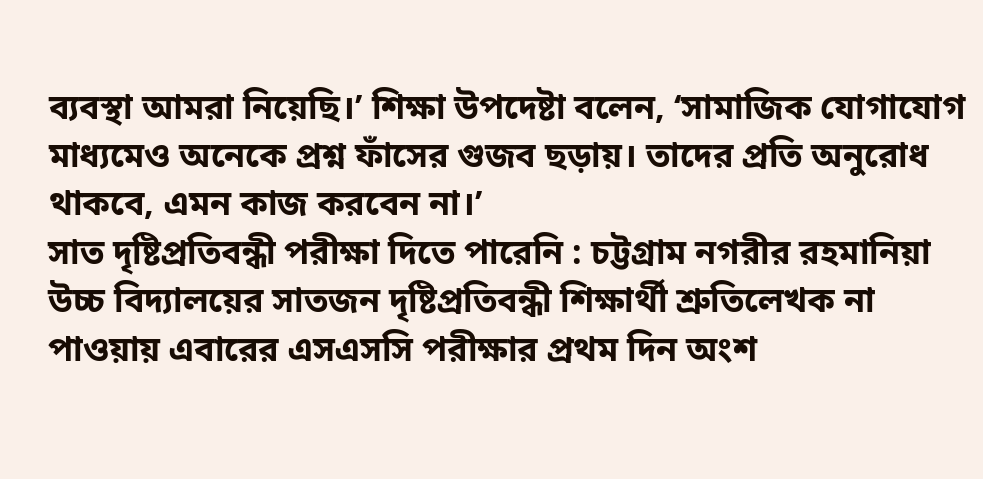ব্যবস্থা আমরা নিয়েছি।’ শিক্ষা উপদেষ্টা বলেন, ‘সামাজিক যোগাযোগ মাধ্যমেও অনেকে প্রশ্ন ফাঁসের গুজব ছড়ায়। তাদের প্রতি অনুরোধ থাকবে, এমন কাজ করবেন না।’
সাত দৃষ্টিপ্রতিবন্ধী পরীক্ষা দিতে পারেনি : চট্টগ্রাম নগরীর রহমানিয়া উচ্চ বিদ্যালয়ের সাতজন দৃষ্টিপ্রতিবন্ধী শিক্ষার্থী শ্রুতিলেখক না পাওয়ায় এবারের এসএসসি পরীক্ষার প্রথম দিন অংশ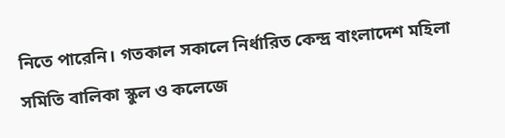নিতে পারেনি। গতকাল সকালে নির্ধারিত কেন্দ্র বাংলাদেশ মহিলা সমিতি বালিকা স্কুল ও কলেজে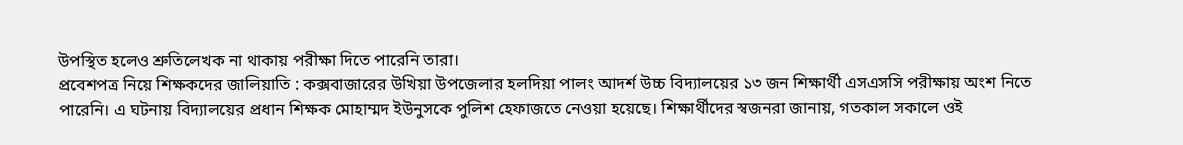উপস্থিত হলেও শ্রুতিলেখক না থাকায় পরীক্ষা দিতে পারেনি তারা।
প্রবেশপত্র নিয়ে শিক্ষকদের জালিয়াতি : কক্সবাজারের উখিয়া উপজেলার হলদিয়া পালং আদর্শ উচ্চ বিদ্যালয়ের ১৩ জন শিক্ষার্থী এসএসসি পরীক্ষায় অংশ নিতে পারেনি। এ ঘটনায় বিদ্যালয়ের প্রধান শিক্ষক মোহাম্মদ ইউনুসকে পুলিশ হেফাজতে নেওয়া হয়েছে। শিক্ষার্থীদের স্বজনরা জানায়, গতকাল সকালে ওই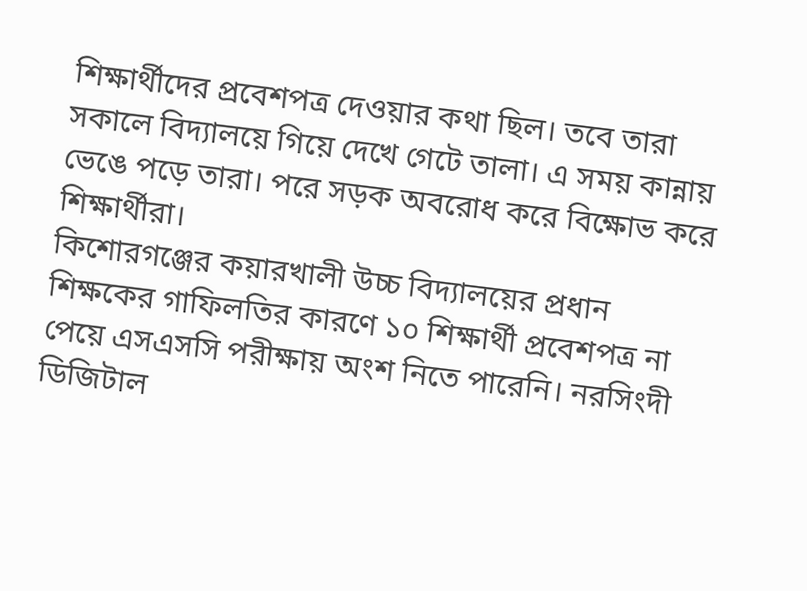শিক্ষার্থীদের প্রবেশপত্র দেওয়ার কথা ছিল। তবে তারা সকালে বিদ্যালয়ে গিয়ে দেখে গেটে তালা। এ সময় কান্নায় ভেঙে পড়ে তারা। পরে সড়ক অবরোধ করে বিক্ষোভ করে শিক্ষার্থীরা।
কিশোরগঞ্জের কয়ারখালী উচ্চ বিদ্যালয়ের প্রধান শিক্ষকের গাফিলতির কারণে ১০ শিক্ষার্থী প্রবেশপত্র না পেয়ে এসএসসি পরীক্ষায় অংশ নিতে পারেনি। নরসিংদী ডিজিটাল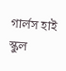গার্লস হাই স্কুল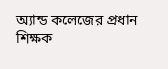অ্যান্ড কলেজের প্রধান শিক্ষক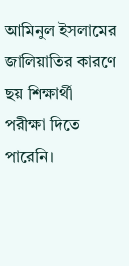আমিনুল ইসলামের জালিয়াতির কারণে ছয় শিক্ষার্থী পরীক্ষা দিতে পারেনি।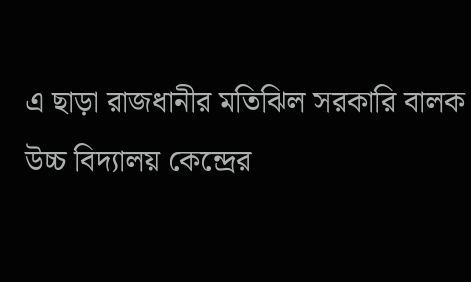এ ছাড়া রাজধানীর মতিঝিল সরকারি বালক উচ্চ বিদ্যালয় কেন্দ্রের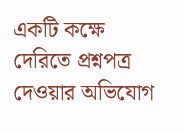একটি কক্ষে দেরিতে প্রশ্নপত্র দেওয়ার অভিযোগ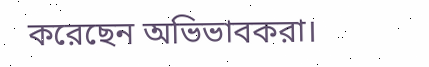করেছেন অভিভাবকরা।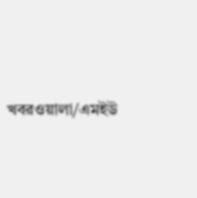খবরওয়ালা/এমইউ